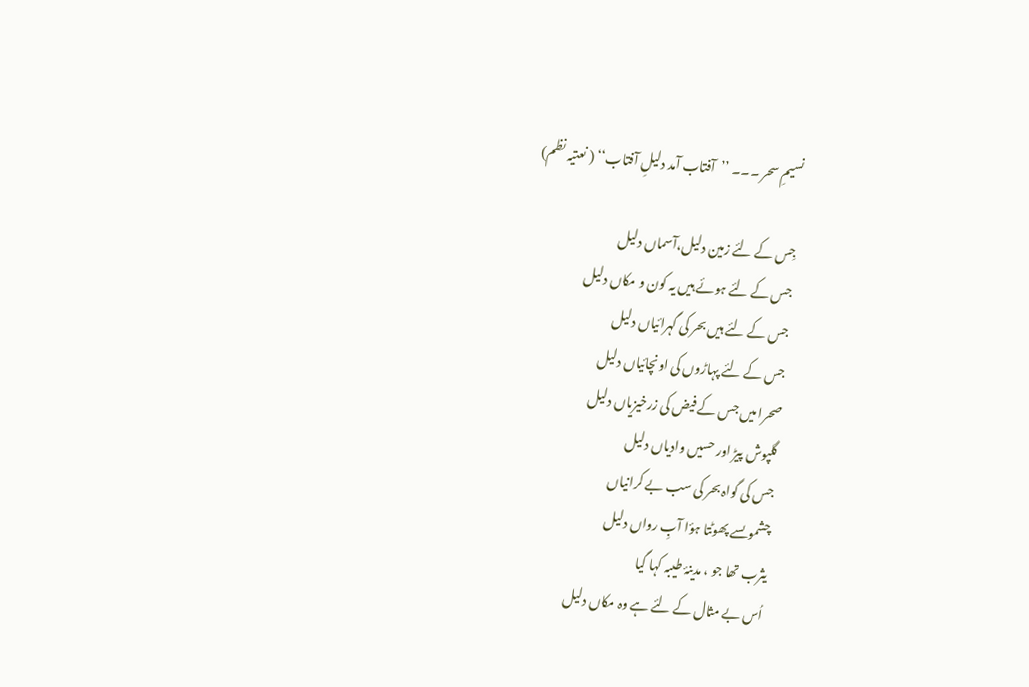نسیمِ سحر ۔۔۔ ’’آفتاب آمد دلیلِ آفتاب‘‘ ( نعتیہ نظم)

جِس کے لئے زمین دلیل،آسماں دلیل
جس کے لئے ہوئے ہیں یہ کون و مکاں دلیل
جس کے لئے ہیں بحر کی گہرائیاں دلیل
جس کے لئے پہاڑوں کی اونچائیاں دلیل
صحرا میں جس کے فیض کی زرخیزیاں دلیل
گلپوش پیڑ اور حسیں وادیاں دلیل
جس کی گواہ بحر کی سب بے کرانیاں
چشموںسے پھوٹتا ہؤا آبِ رواں دلیل
یثرب تھا جو ، مدینۂ طیبہ کہا گیا
اُس بے مثال کے لئے ہے وہ مکاں دلیل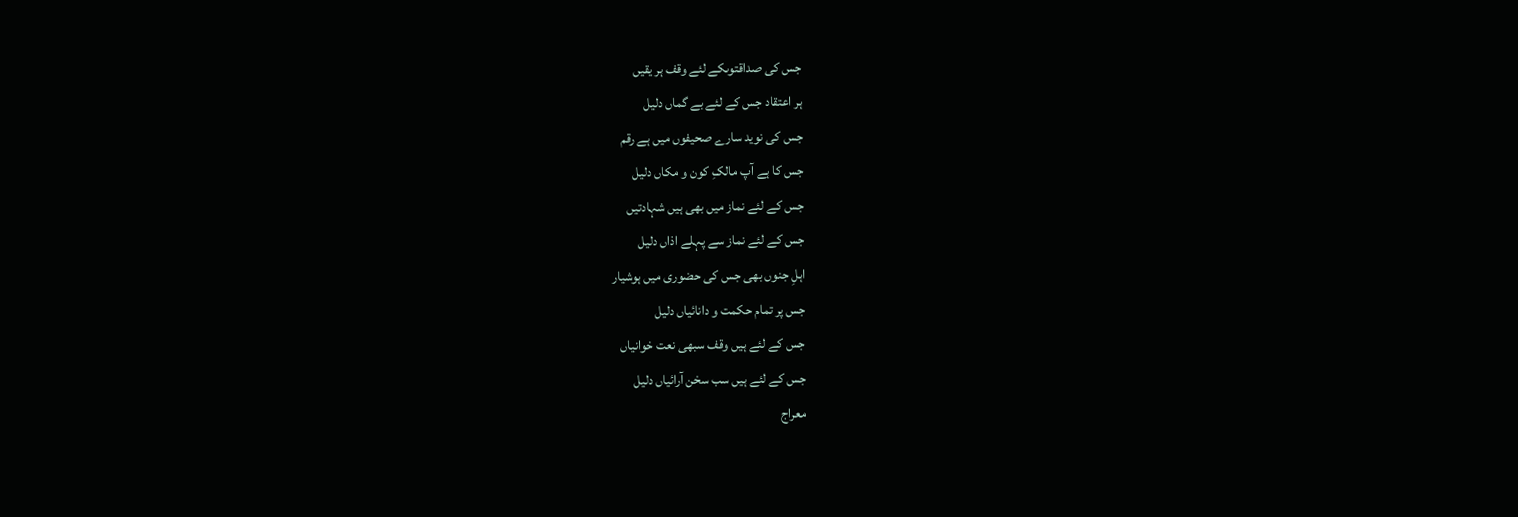جس کی صداقتوںکے لئے وقف ہر یقیں
ہر اعتقاد جس کے لئے بے گماں دلیل
جس کی نوید سارے صحیفوں میں ہے رقم
جس کا ہے آپ مالکِ کون و مکاں دلیل
جس کے لئے نماز میں بھی ہیں شہادتیں
جس کے لئے نماز سے پہلے اذاں دلیل
اہلِ جنوں بھی جس کی حضوری میں ہوشیار
جس پر تمام حکمت و دانائیاں دلیل
جس کے لئے ہیں وقف سبھی نعت خوانیاں
جس کے لئے ہیں سب سخن آرائیاں دلیل
معراج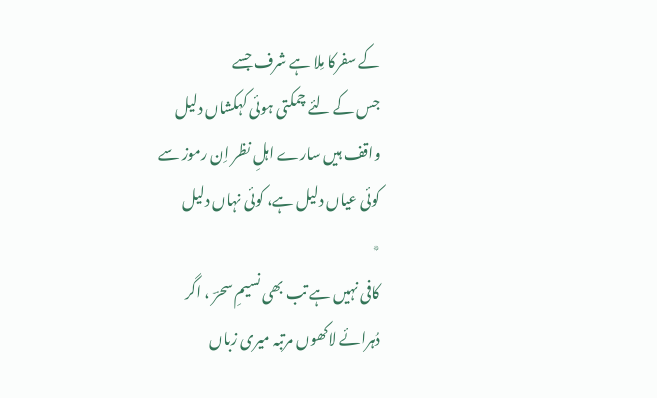کے سفرکا مِلا ہے شرف جسے
جس کے لئے چمکتی ہوئی کہکشاں دلیل
واقف ہیں سارے اہلِ نظر اِن رموز سے
کوئی عیاں دلیل ہے، کوئی نہاں دلیل
٭
کافی نہیں ہے تب بھی نسیمِ سحرؔ ، اگر
دُہرائے لاکھوں مرتبہ میری زباں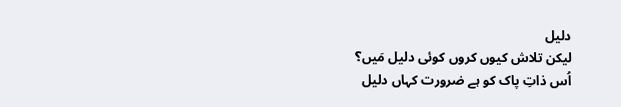دلیل
لیکن تلاش کیوں کروں کوئی دلیل مَیں؟
اُس ذاتِ پاک کو ہے ضرورت کہاں دلیل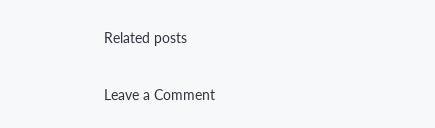Related posts

Leave a Comment